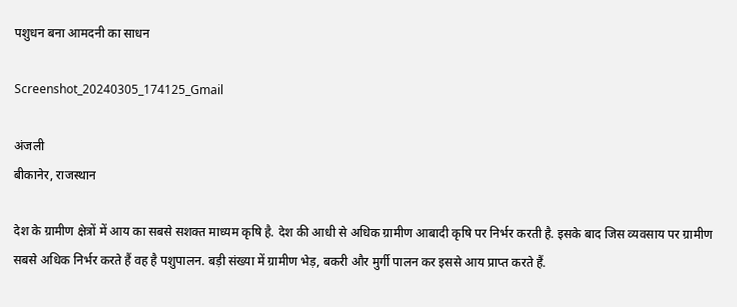पशुधन बना आमदनी का साधन

Screenshot_20240305_174125_Gmail

अंजली
बीकानेर, राजस्थान

देश के ग्रामीण क्षेत्रों में आय का सबसे सशक्त माध्यम कृषि है. देश की आधी से अधिक ग्रामीण आबादी कृषि पर निर्भर करती है. इसके बाद जिस व्यवसाय पर ग्रामीण सबसे अधिक निर्भर करते हैं वह है पशुपालन. बड़ी संख्या में ग्रामीण भेड़, बकरी और मुर्गी पालन कर इससे आय प्राप्त करते हैं.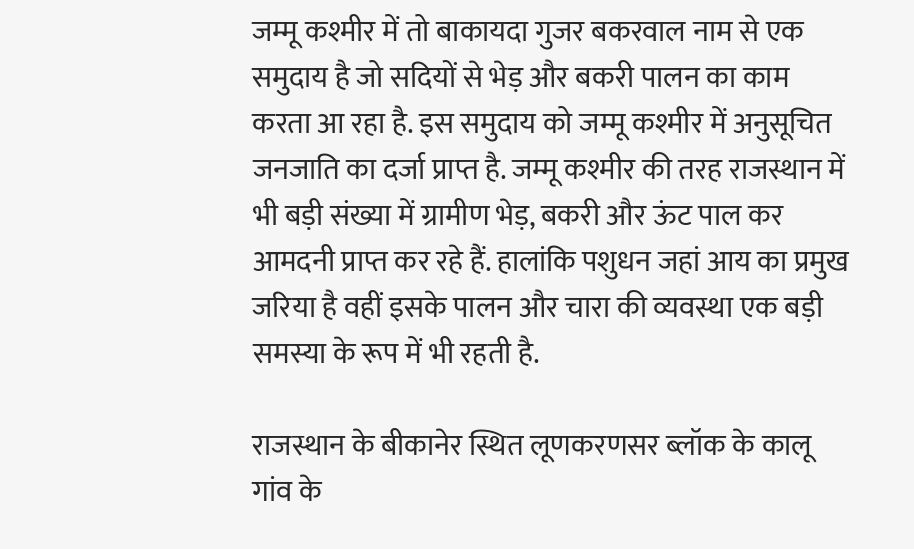जम्मू कश्मीर में तो बाकायदा गुजर बकरवाल नाम से एक समुदाय है जो सदियों से भेड़ और बकरी पालन का काम करता आ रहा है. इस समुदाय को जम्मू कश्मीर में अनुसूचित जनजाति का दर्जा प्राप्त है. जम्मू कश्मीर की तरह राजस्थान में भी बड़ी संख्या में ग्रामीण भेड़, बकरी और ऊंट पाल कर आमदनी प्राप्त कर रहे हैं. हालांकि पशुधन जहां आय का प्रमुख जरिया है वहीं इसके पालन और चारा की व्यवस्था एक बड़ी समस्या के रूप में भी रहती है.

राजस्थान के बीकानेर स्थित लूणकरणसर ब्लॉक के कालू गांव के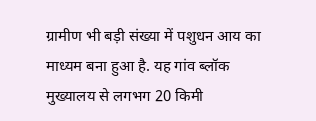ग्रामीण भी बड़ी संख्या में पशुधन आय का माध्यम बना हुआ है. यह गांव ब्लॉक मुख्यालय से लगभग 20 किमी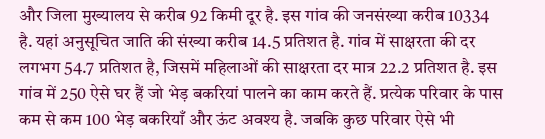और जिला मुख्यालय से करीब 92 किमी दूर है. इस गांव की जनसंख्या करीब 10334 है. यहां अनुसूचित जाति की संख्या करीब 14.5 प्रतिशत है. गांव में साक्षरता की दर लगभग 54.7 प्रतिशत है, जिसमें महिलाओं की साक्षरता दर मात्र 22.2 प्रतिशत है. इस गांव में 250 ऐसे घर हैं जो भेड़ बकरियां पालने का काम करते हैं. प्रत्येक परिवार के पास कम से कम 100 भेड़ बकरियाँ और ऊंट अवश्य है. जबकि कुछ परिवार ऐसे भी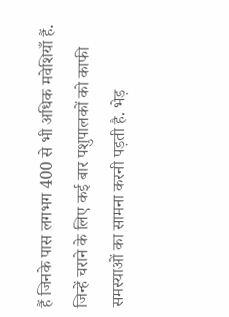हैं जिनके पास लगभग 400 से भी अधिक मवेशियाँ हैं. जिन्हें चराने के लिए कई बार पशुपालकों को काफी समस्याओं का सामना करनी पड़ती है. भेड़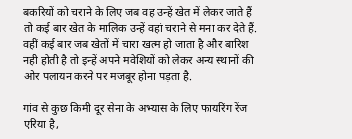बकरियों को चराने के लिए जब वह उन्हें खेत में लेकर जाते हैं तो कई बार खेत के मालिक उन्हें वहां चराने से मना कर देते हैं. वहीं कई बार जब खेतों में चारा खत्म हो जाता है और बारिश नही होती है तो इन्हें अपने मवेशियों को लेकर अन्य स्थानों की ओर पलायन करने पर मजबूर होना पड़ता है.

गांव से कुछ किमी दूर सेना के अभ्यास के लिए फायरिंग रेंज एरिया है,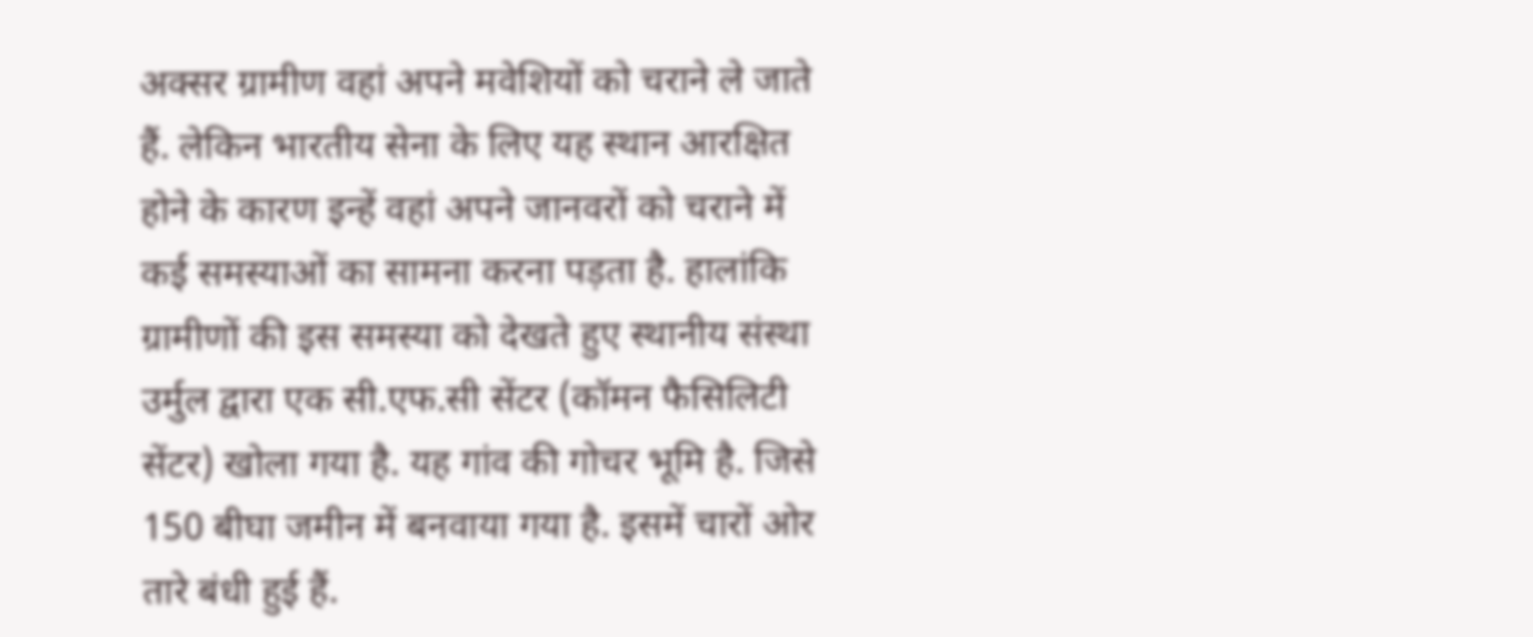अक्सर ग्रामीण वहां अपने मवेशियों को चराने ले जाते हैं. लेकिन भारतीय सेना के लिए यह स्थान आरक्षित होने के कारण इन्हें वहां अपने जानवरों को चराने में कई समस्याओं का सामना करना पड़ता है. हालांकि ग्रामीणों की इस समस्या को देखते हुए स्थानीय संस्था उर्मुल द्वारा एक सी.एफ.सी सेंटर (कॉमन फैसिलिटी सेंटर) खोला गया है. यह गांव की गोचर भूमि है. जिसे 150 बीघा जमीन में बनवाया गया है. इसमें चारों ओर तारे बंधी हुई हैं.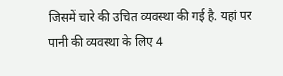जिसमें चारे की उचित व्यवस्था की गई है. यहां पर पानी की व्यवस्था के लिए 4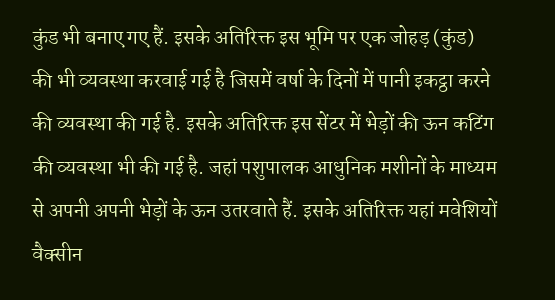कुंड भी बनाए गए हैं. इसके अतिरिक्त इस भूमि पर एक जोहड़ (कुंड) की भी व्यवस्था करवाई गई है जिसमें वर्षा के दिनों में पानी इकट्ठा करने की व्यवस्था की गई है. इसके अतिरिक्त इस सेंटर में भेड़ों की ऊन कटिंग की व्यवस्था भी की गई है. जहां पशुपालक आधुनिक मशीनों के माध्यम से अपनी अपनी भेड़ों के ऊन उतरवाते हैं. इसके अतिरिक्त यहां मवेशियों वैक्सीन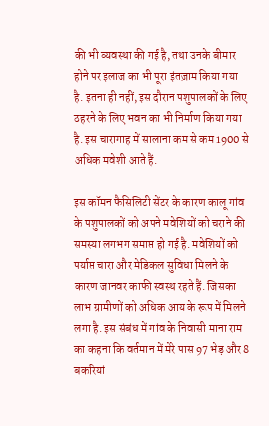की भी व्यवस्था की गई है, तथा उनके बीमार होने पर इलाज का भी पूरा इंतज़ाम किया गया है. इतना ही नहीं, इस दौरान पशुपालकों के लिए ठहरने के लिए भवन का भी निर्माण किया गया है. इस चारागाह में सालाना कम से कम 1900 से अधिक मवेशी आते हैं.

इस कॉमन फैसिलिटी सेंटर के कारण कालू गांव के पशुपालकों को अपने मवेशियों को चराने की समस्या लगभग समाप्त हो गई है. मवेशियों को पर्याप्त चारा और मेडिकल सुविधा मिलने के कारण जानवर काफी स्वस्थ रहते हैं. जिसका लाभ ग्रामीणों को अधिक आय के रूप में मिलने लगा है. इस संबंध में गांव के निवासी माना राम का कहना कि वर्तमान में मेरे पास 97 भेड़ और 8 बकरियां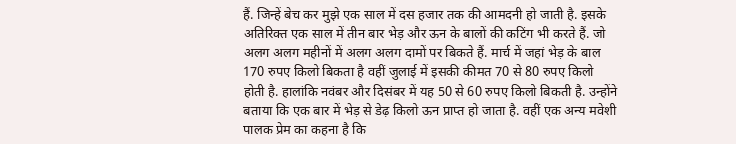हैं. जिन्हें बेच कर मुझे एक साल में दस हजार तक की आमदनी हो जाती है. इसके अतिरिक्त एक साल में तीन बार भेड़ और ऊन के बालों की कटिंग भी करते हैं. जो अलग अलग महीनों में अलग अलग दामों पर बिकते हैं. मार्च में जहां भेड़ के बाल 170 रुपए किलो बिकता है वहीं जुलाई में इसकी कीमत 70 से 80 रुपए किलो होती है. हालांकि नवंबर और दिसंबर में यह 50 से 60 रुपए किलो बिकती है. उन्होंने बताया कि एक बार में भेड़ से डेढ़ किलो ऊन प्राप्त हो जाता है. वहीं एक अन्य मवेशी पालक प्रेम का कहना है कि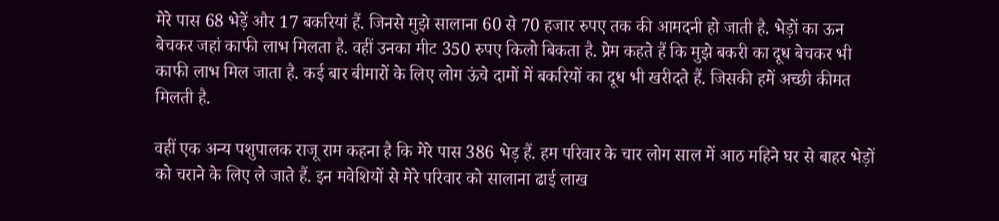मेरे पास 68 भेड़ें और 17 बकरियां हैं. जिनसे मुझे सालाना 60 से 70 हजार रुपए तक की आमदनी हो जाती है. भेड़ों का ऊन बेचकर जहां काफी लाभ मिलता है. वहीं उनका मीट 350 रुपए किलो बिकता है. प्रेम कहते हैं कि मुझे बकरी का दूध बेचकर भी काफी लाभ मिल जाता है. कई बार बीमारों के लिए लोग ऊंचे दामों में बकरियों का दूध भी खरीदते हैं. जिसकी हमें अच्छी कीमत मिलती है.

वहीं एक अन्य पशुपालक राजू राम कहना है कि मेरे पास 386 भेड़ हैं. हम परिवार के चार लोग साल में आठ महिने घर से बाहर भेड़ों को चराने के लिए ले जाते हैं. इन मवेशियों से मेरे परिवार को सालाना ढाई लाख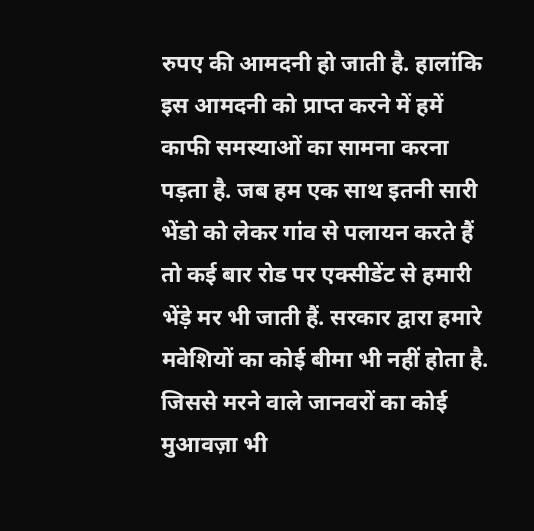रुपए की आमदनी हो जाती है. हालांकि इस आमदनी को प्राप्त करने में हमें काफी समस्याओं का सामना करना पड़ता है. जब हम एक साथ इतनी सारी भेंडो को लेकर गांव से पलायन करते हैं तो कई बार रोड पर एक्सीडेंट से हमारी भेंड़े मर भी जाती हैं. सरकार द्वारा हमारे मवेशियों का कोई बीमा भी नहीं होता है. जिससे मरने वाले जानवरों का कोई मुआवज़ा भी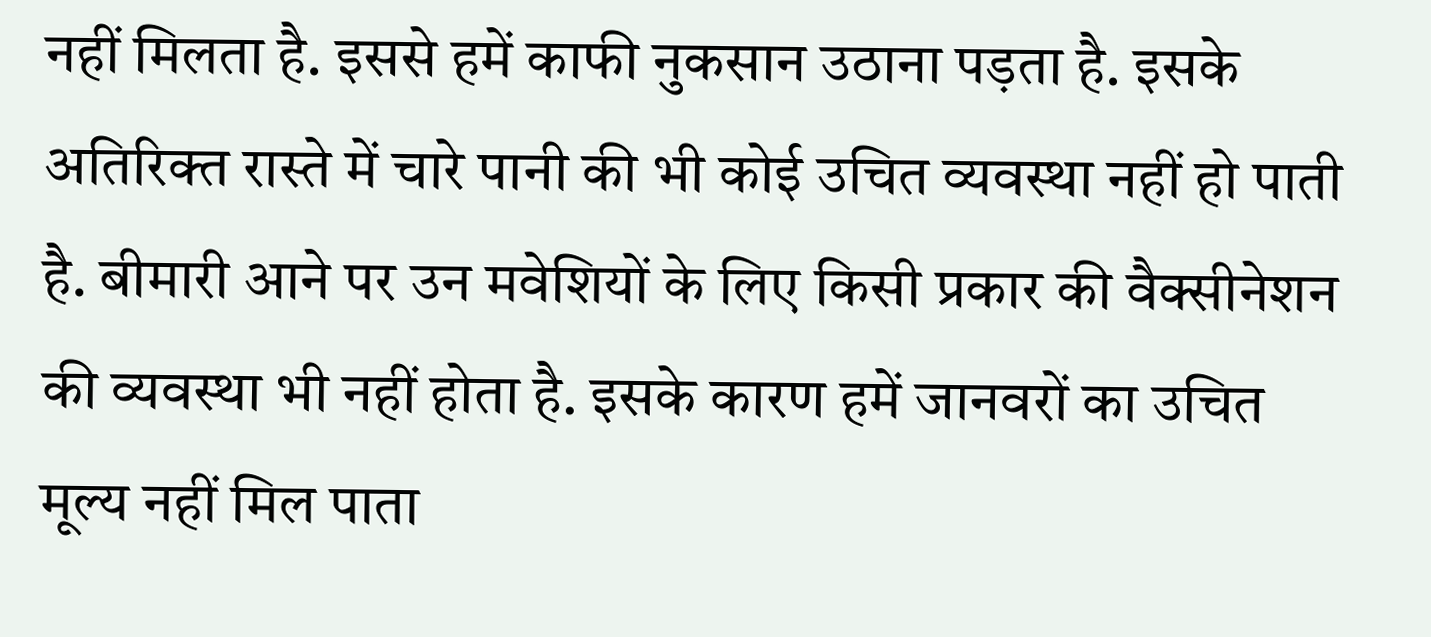नहीं मिलता है. इससे हमें काफी नुकसान उठाना पड़ता है. इसके अतिरिक्त रास्ते में चारे पानी की भी कोई उचित व्यवस्था नहीं हो पाती है. बीमारी आने पर उन मवेशियों के लिए किसी प्रकार की वैक्सीनेशन की व्यवस्था भी नहीं होता है. इसके कारण हमें जानवरों का उचित मूल्य नहीं मिल पाता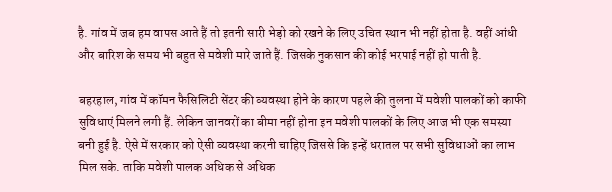है. गांव में जब हम वापस आते हैं तो इतनी सारी भेड़ो को रखने के लिए उचित स्थान भी नहीं होता है. वहीं आंधी और बारिश के समय भी बहुत से मवेशी मारे जाते हैं. जिसके नुकसान की कोई भरपाई नहीं हो पाती है.

बहरहाल, गांव में कॉमन फैसिलिटी सेंटर की व्यवस्था होने के कारण पहले की तुलना में मवेशी पालकों को काफी सुविधाएं मिलने लगी हैं. लेकिन जानवरों का बीमा नहीं होना इन मवेशी पालकों के लिए आज भी एक समस्या बनी हुई है. ऐसे में सरकार को ऐसी व्यवस्था करनी चाहिए जिससे कि इन्हें धरातल पर सभी सुविधाओं का लाभ मिल सके. ताकि मवेशी पालक अधिक से अधिक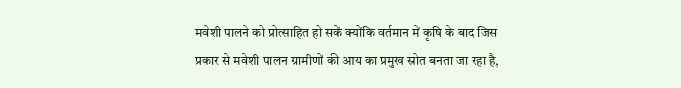मवेशी पालने को प्रोत्साहित हो सकें क्योंकि वर्तमान में कृषि के बाद जिस प्रकार से मवेशी पालन ग्रामीणों की आय का प्रमुख स्रोत बनता जा रहा है,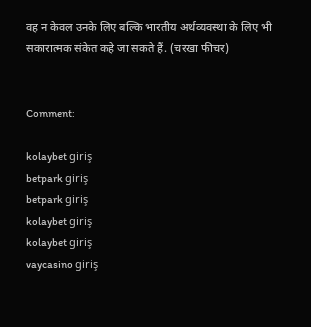वह न केवल उनके लिए बल्कि भारतीय अर्थव्यवस्था के लिए भी सकारात्मक संकेत कहे जा सकते हैं. (चरखा फीचर)


Comment:

kolaybet giriş
betpark giriş
betpark giriş
kolaybet giriş
kolaybet giriş
vaycasino giriş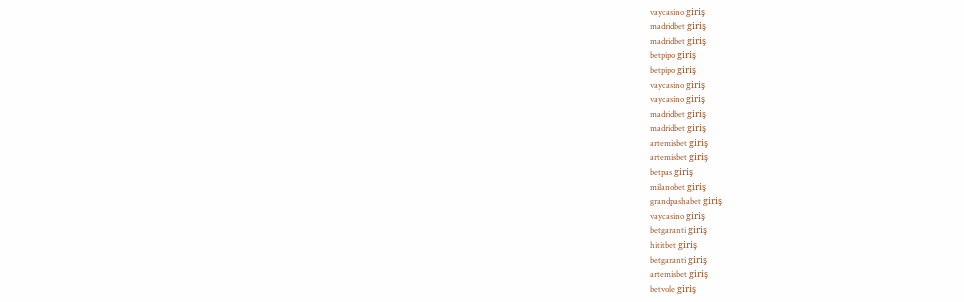vaycasino giriş
madridbet giriş
madridbet giriş
betpipo giriş
betpipo giriş
vaycasino giriş
vaycasino giriş
madridbet giriş
madridbet giriş
artemisbet giriş
artemisbet giriş
betpas giriş
milanobet giriş
grandpashabet giriş
vaycasino giriş
betgaranti giriş
hititbet giriş
betgaranti giriş
artemisbet giriş
betvole giriş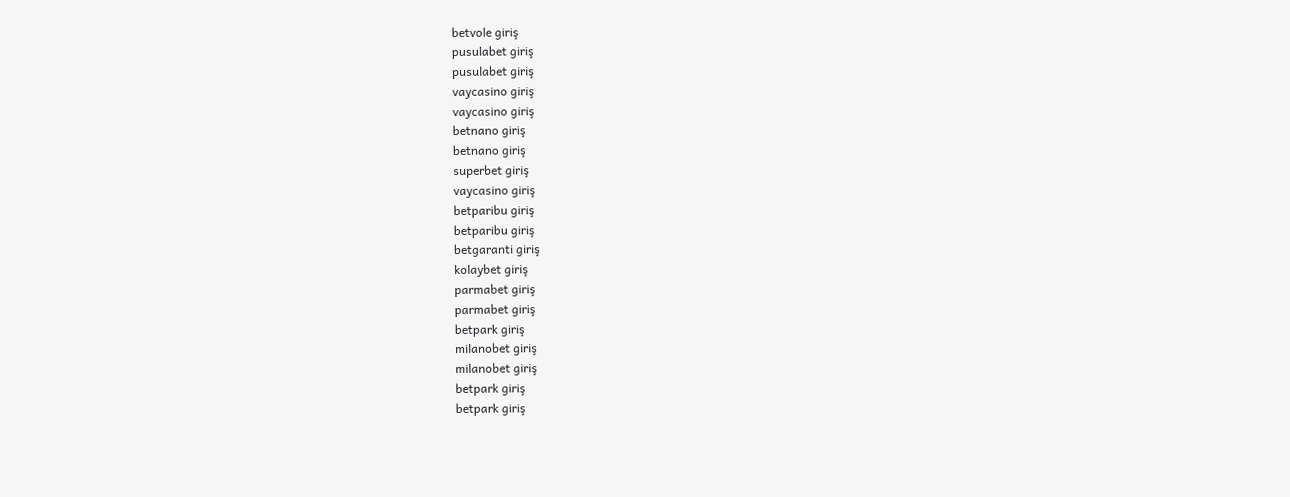betvole giriş
pusulabet giriş
pusulabet giriş
vaycasino giriş
vaycasino giriş
betnano giriş
betnano giriş
superbet giriş
vaycasino giriş
betparibu giriş
betparibu giriş
betgaranti giriş
kolaybet giriş
parmabet giriş
parmabet giriş
betpark giriş
milanobet giriş
milanobet giriş
betpark giriş
betpark giriş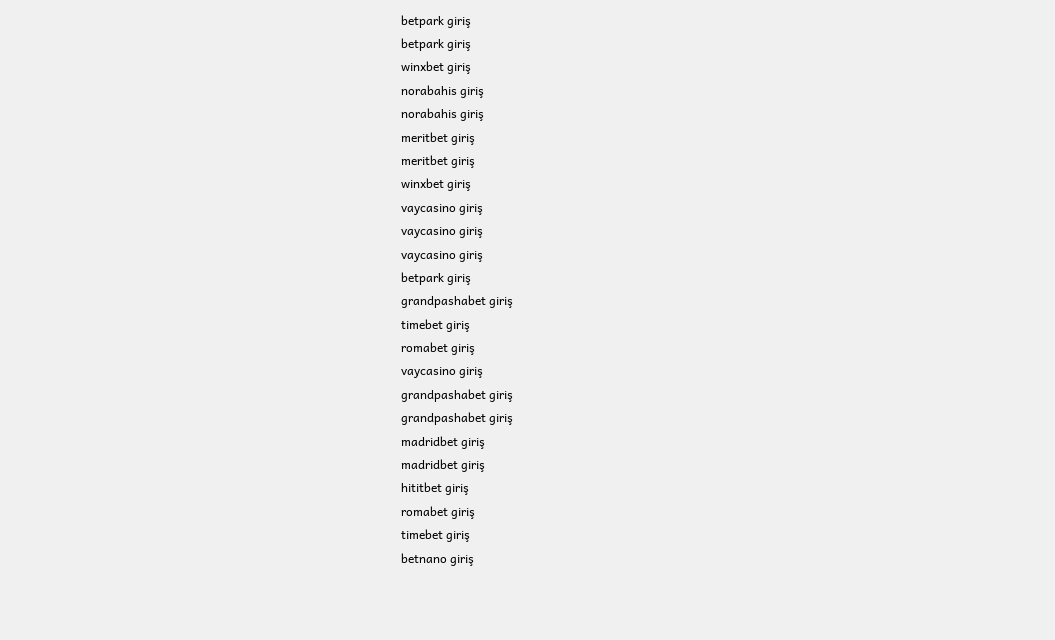betpark giriş
betpark giriş
winxbet giriş
norabahis giriş
norabahis giriş
meritbet giriş
meritbet giriş
winxbet giriş
vaycasino giriş
vaycasino giriş
vaycasino giriş
betpark giriş
grandpashabet giriş
timebet giriş
romabet giriş
vaycasino giriş
grandpashabet giriş
grandpashabet giriş
madridbet giriş
madridbet giriş
hititbet giriş
romabet giriş
timebet giriş
betnano giriş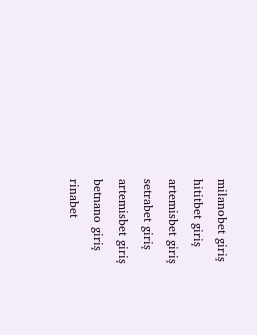milanobet giriş
hititbet giriş
artemisbet giriş
setrabet giriş
artemisbet giriş
betnano giriş
rinabet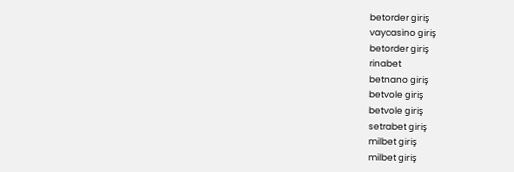betorder giriş
vaycasino giriş
betorder giriş
rinabet
betnano giriş
betvole giriş
betvole giriş
setrabet giriş
milbet giriş
milbet giriş